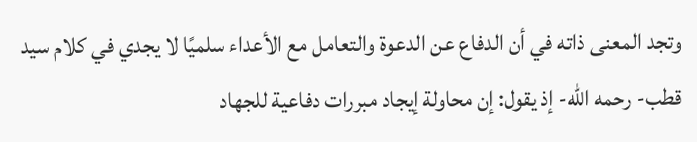وتجد المعنى ذاته في أن الدفاع عن الدعوة والتعامل مع الأعداء سلميًا لا يجدي في كلام سيد قطب- رحمه الله- إذ يقول: إن محاولة إيجاد مبررات دفاعية للجهاد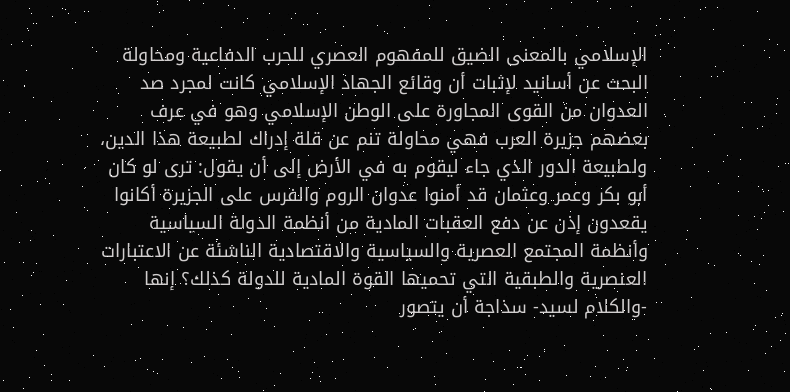الإسلامي بالمعنى الضيق للمفهوم العصري للحرب الدفاعية ومحاولة البحث عن أسانيد لإثبات أن وقائع الجهاد الإسلامي كانت لمجرد صد العدوان من القوى المجاورة على الوطن الإسلامي وهو في عرف بعضهم جزيرة العرب فهي محاولة تنم عن قلة إدراك لطبيعة هذا الدين، ولطبيعة الدور الذي جاء ليقوم به في الأرض إلى أن يقول: ترى لو كان أبو بكر وعمر وعثمان قد أمنوا عدوان الروم والفرس على الجزيرة أكانوا يقعدون إذن عن دفع العقبات المادية من أنظمة الدولة السياسية وأنظمة المجتمع العصرية والسياسية والاقتصادية الناشئة عن الاعتبارات العنصرية والطبقية التي تحميها القوة المادية للدولة كذلك؟ إنها -والكلام لسيد- سذاجة أن يتصور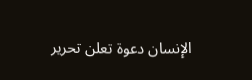الإنسان دعوة تعلن تحرير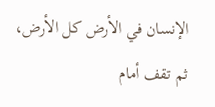الإنسان في الأرض كل الأرض، ثم تقف أمام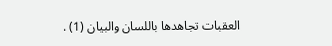العقبات تجاهدها باللسان والبيان (1) .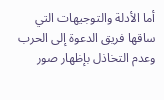أما الأدلة والتوجيهات التي ساقها فريق الدعوة إلى الحرب وعدم التخاذل بإظهار صور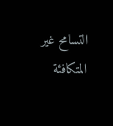التسامح غير المتكافئة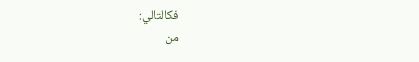فكالتالي:
من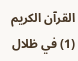القرآن الكريم
(1) في ظلال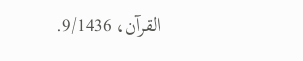القرآن، 9/1436.